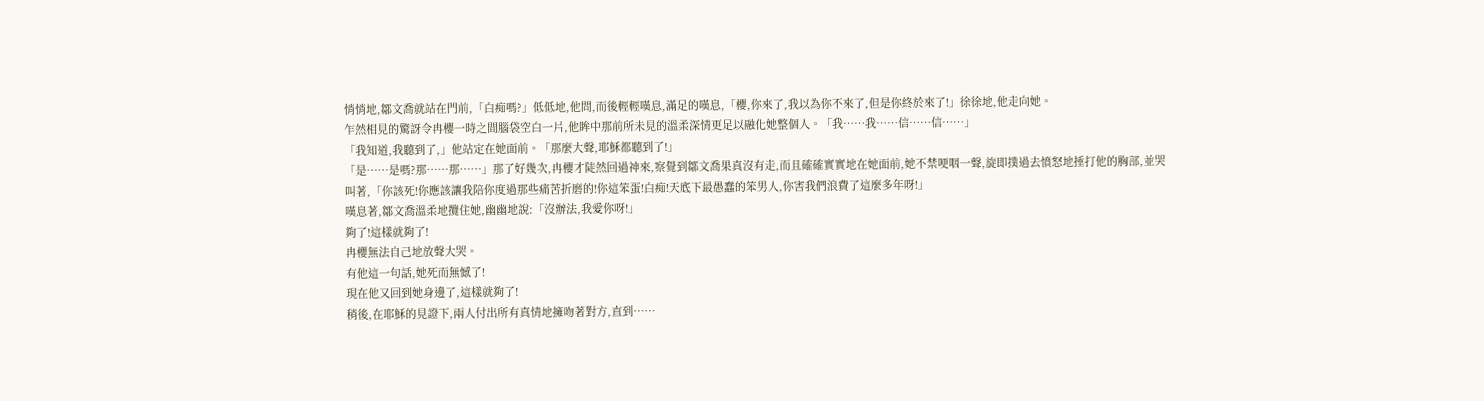悄悄地,鄒文喬就站在門前,「白痴嗎?」低低地,他問,而後輕輕嘆息,滿足的嘆息,「櫻,你來了,我以為你不來了,但是你終於來了!」徐徐地,他走向她。
乍然相見的驚訝令冉櫻一時之間腦袋空白一片,他眸中那前所未見的溫柔深情更足以融化她整個人。「我……我……信……信……」
「我知道,我聽到了,」他站定在她面前。「那麼大聲,耶穌都聽到了!」
「是……是嗎?那……那……」那了好幾次,冉櫻才陡然回過神來,察覺到鄒文喬果真沒有走,而且確確實實地在她面前,她不禁哽咽一聲,旋即撲過去憤怒地捶打他的胸部,並哭叫著,「你該死!你應該讓我陪你度過那些痛苦折磨的!你這笨蛋!白痴!天底下最愚蠢的笨男人,你害我們浪費了這麼多年呀!」
嘆息著,鄒文喬溫柔地攬住她,幽幽地說:「沒辦法,我愛你呀!」
夠了!這樣就夠了!
冉櫻無法自己地放聲大哭。
有他這一句話,她死而無憾了!
現在他又回到她身邊了,這樣就夠了!
稍後,在耶穌的見證下,兩人付出所有真情地擁吻著對方,直到……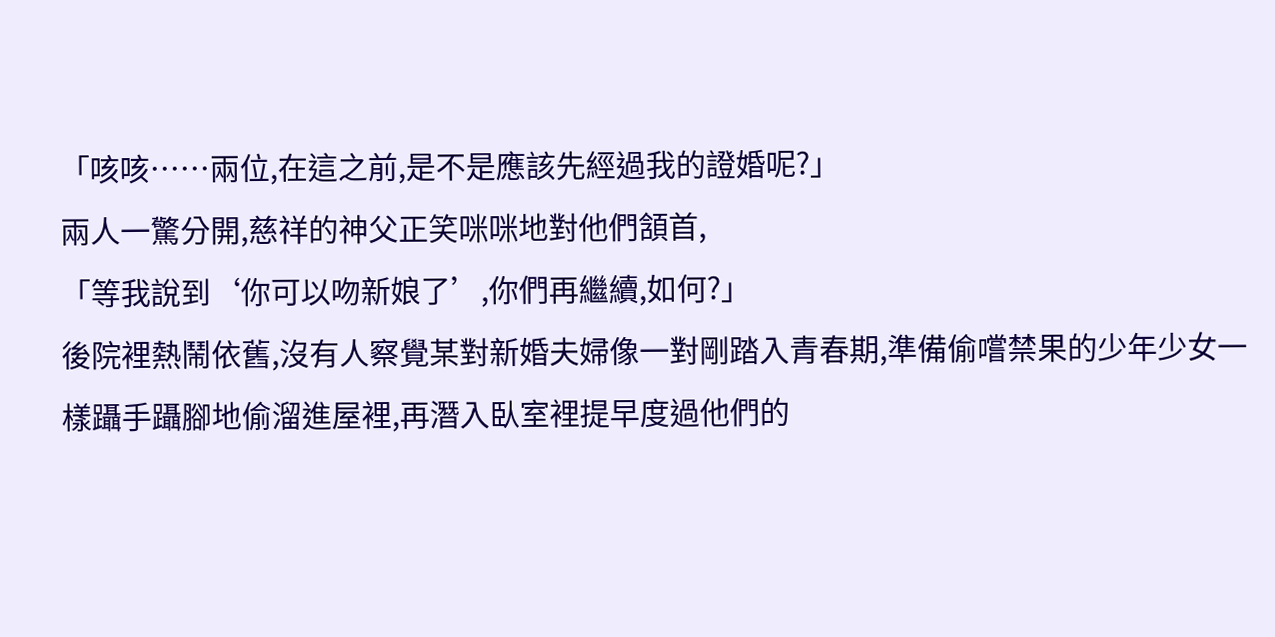「咳咳……兩位,在這之前,是不是應該先經過我的證婚呢?」
兩人一驚分開,慈祥的神父正笑咪咪地對他們頷首,
「等我說到‘你可以吻新娘了’,你們再繼續,如何?」
後院裡熱鬧依舊,沒有人察覺某對新婚夫婦像一對剛踏入青春期,準備偷嚐禁果的少年少女一樣躡手躡腳地偷溜進屋裡,再潛入臥室裡提早度過他們的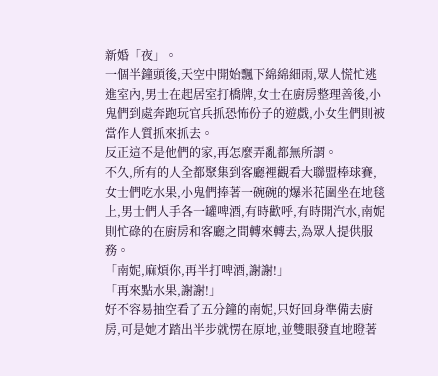新婚「夜」。
一個半鐘頭後,天空中開始飄下綿綿細雨,眾人慌忙逃進室內,男士在起居室打橋牌,女士在廚房整理善後,小鬼們到處奔跑玩官兵抓恐怖份子的遊戲,小女生們則被當作人質抓來抓去。
反正這不是他們的家,再怎麼弄亂都無所謂。
不久,所有的人全都聚集到客廳裡觀看大聯盟棒球賽,女士們吃水果,小鬼們捧著一碗碗的爆米花圍坐在地毯上,男士們人手各一罐啤酒,有時歡呼,有時開汽水,南妮則忙碌的在廚房和客廳之間轉來轉去,為眾人提供服務。
「南妮,麻煩你,再半打啤酒,謝謝!」
「再來點水果,謝謝!」
好不容易抽空看了五分鐘的南妮,只好回身準備去廚房,可是她才踏出半步就愣在原地,並雙眼發直地瞪著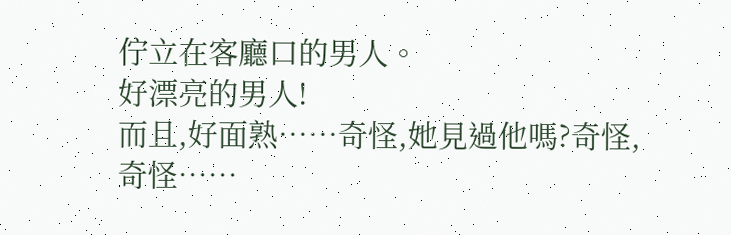佇立在客廳口的男人。
好漂亮的男人!
而且,好面熟……奇怪,她見過他嗎?奇怪,奇怪……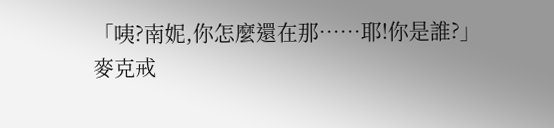「咦?南妮,你怎麼還在那……耶!你是誰?」
麥克戒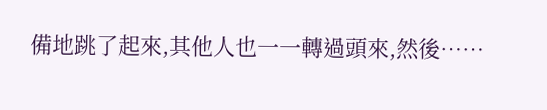備地跳了起來,其他人也一一轉過頭來,然後……